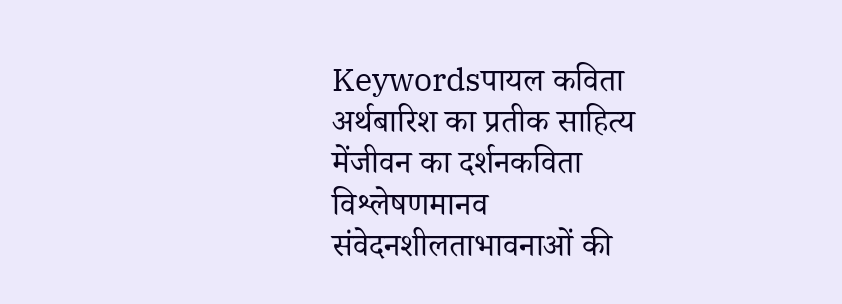Keywordsपायल कविता अर्थबारिश का प्रतीक साहित्य मेंजीवन का दर्शनकविता विश्लेषणमानव संवेदनशीलताभावनाओं की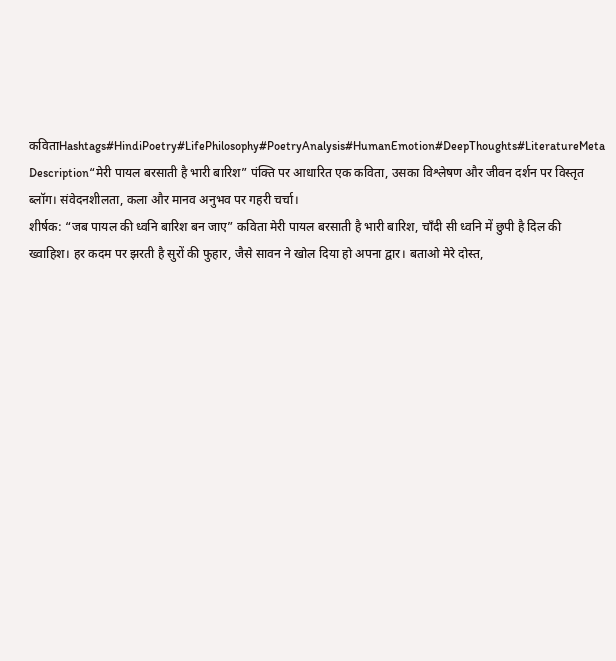कविताHashtags#HindiPoetry#LifePhilosophy#PoetryAnalysis#HumanEmotion#DeepThoughts#LiteratureMeta Description“मेरी पायल बरसाती है भारी बारिश” पंक्ति पर आधारित एक कविता, उसका विश्लेषण और जीवन दर्शन पर विस्तृत ब्लॉग। संवेदनशीलता, कला और मानव अनुभव पर गहरी चर्चा।
शीर्षक: “जब पायल की ध्वनि बारिश बन जाए” कविता मेरी पायल बरसाती है भारी बारिश, चाँदी सी ध्वनि में छुपी है दिल की ख्वाहिश। हर कदम पर झरती है सुरों की फुहार, जैसे सावन ने खोल दिया हो अपना द्वार। बताओ मेरे दोस्त,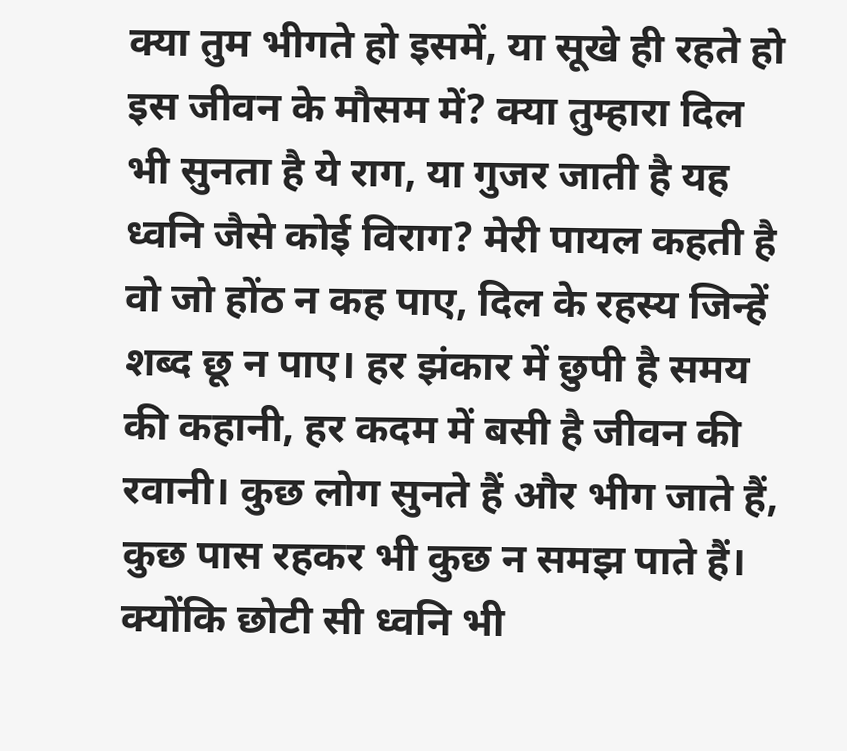क्या तुम भीगते हो इसमें, या सूखे ही रहते हो इस जीवन के मौसम में? क्या तुम्हारा दिल भी सुनता है ये राग, या गुजर जाती है यह ध्वनि जैसे कोई विराग? मेरी पायल कहती है वो जो होंठ न कह पाए, दिल के रहस्य जिन्हें शब्द छू न पाए। हर झंकार में छुपी है समय की कहानी, हर कदम में बसी है जीवन की रवानी। कुछ लोग सुनते हैं और भीग जाते हैं, कुछ पास रहकर भी कुछ न समझ पाते हैं। क्योंकि छोटी सी ध्वनि भी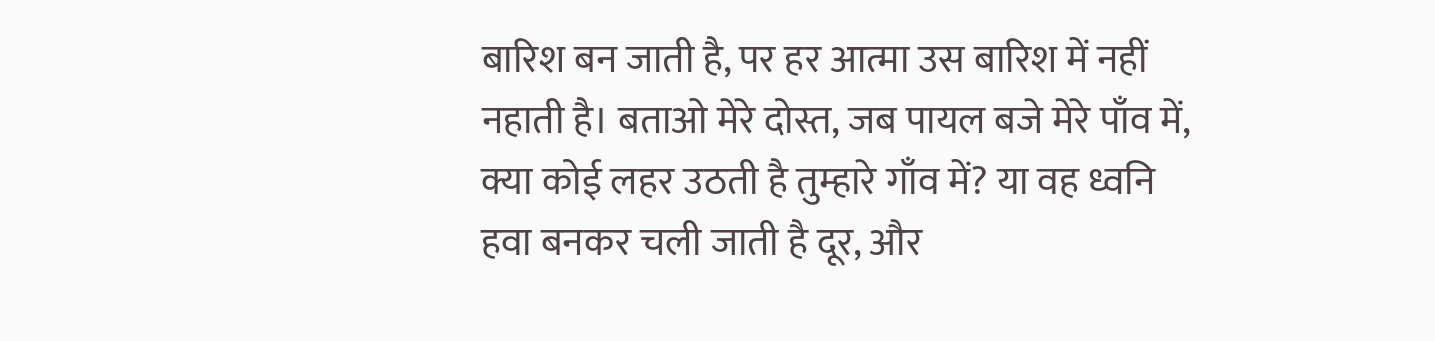बारिश बन जाती है, पर हर आत्मा उस बारिश में नहीं नहाती है। बताओ मेरे दोस्त, जब पायल बजे मेरे पाँव में, क्या कोई लहर उठती है तुम्हारे गाँव में? या वह ध्वनि हवा बनकर चली जाती है दूर, और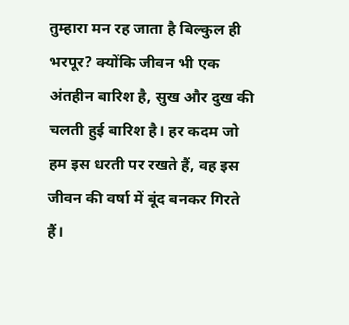तुम्हारा मन रह जाता है बिल्कुल ही भरपूर? क्योंकि जीवन भी एक अंतहीन बारिश है, सुख और दुख की चलती हुई बारिश है। हर कदम जो हम इस धरती पर रखते हैं, वह इस जीवन की वर्षा में बूंद बनकर गिरते हैं।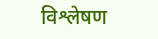विश्लेषण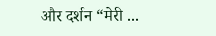और दर्शन “मेरी ...